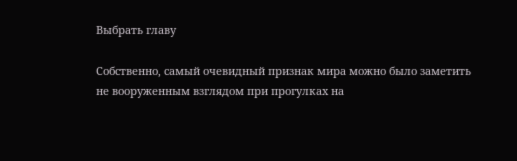Выбрать главу

Собственно, самый очевидный признак мира можно было заметить не вооруженным взглядом при прогулках на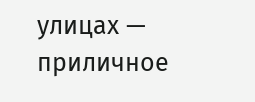улицах — приличное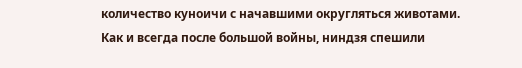количество куноичи с начавшими округляться животами. Как и всегда после большой войны, ниндзя спешили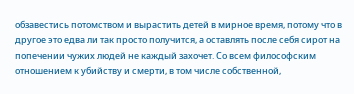обзавестись потомством и вырастить детей в мирное время, потому что в другое это едва ли так просто получится, а оставлять после себя сирот на попечении чужих людей не каждый захочет. Со всем философским отношением к убийству и смерти, в том числе собственной,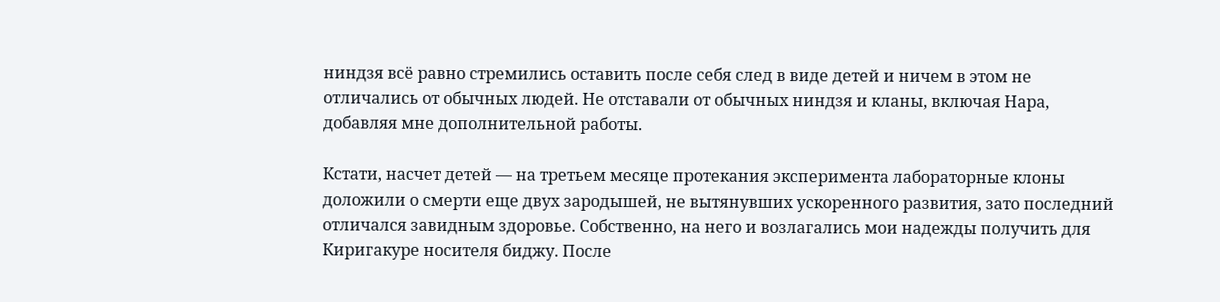ниндзя всё равно стремились оставить после себя след в виде детей и ничем в этом не отличались от обычных людей. Не отставали от обычных ниндзя и кланы, включая Нара, добавляя мне дополнительной работы.

Кстати, насчет детей — на третьем месяце протекания эксперимента лабораторные клоны доложили о смерти еще двух зародышей, не вытянувших ускоренного развития, зато последний отличался завидным здоровье. Собственно, на него и возлагались мои надежды получить для Киригакуре носителя биджу. После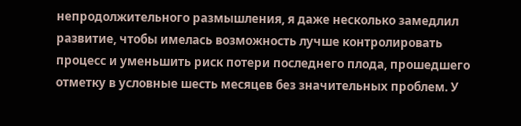непродолжительного размышления, я даже несколько замедлил развитие, чтобы имелась возможность лучше контролировать процесс и уменьшить риск потери последнего плода, прошедшего отметку в условные шесть месяцев без значительных проблем. У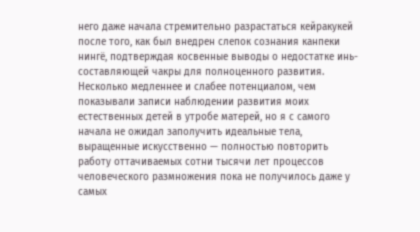него даже начала стремительно разрастаться кейракукей после того, как был внедрен слепок сознания канпеки нингё, подтверждая косвенные выводы о недостатке инь-составляющей чакры для полноценного развития. Несколько медленнее и слабее потенциалом, чем показывали записи наблюдении развития моих естественных детей в утробе матерей, но я с самого начала не ожидал заполучить идеальные тела, выращенные искусственно — полностью повторить работу оттачиваемых сотни тысячи лет процессов человеческого размножения пока не получилось даже у самых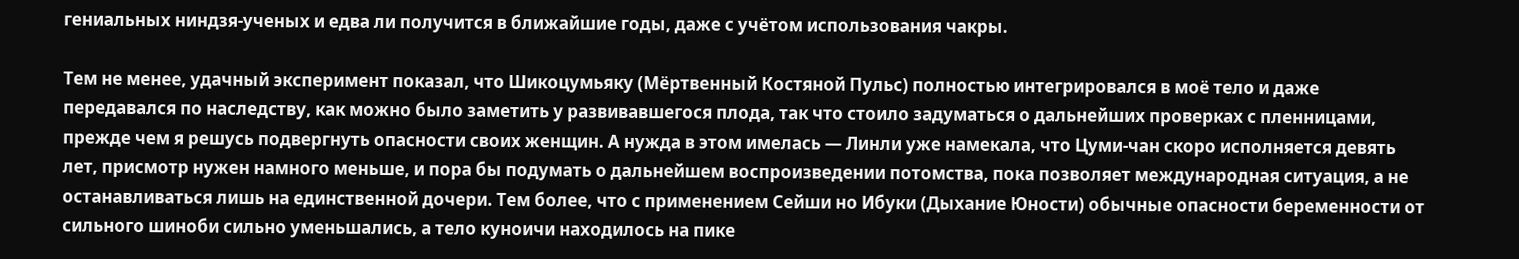гениальных ниндзя-ученых и едва ли получится в ближайшие годы, даже с учётом использования чакры.

Тем не менее, удачный эксперимент показал, что Шикоцумьяку (Мёртвенный Костяной Пульс) полностью интегрировался в моё тело и даже передавался по наследству, как можно было заметить у развивавшегося плода, так что стоило задуматься о дальнейших проверках с пленницами, прежде чем я решусь подвергнуть опасности своих женщин. А нужда в этом имелась — Линли уже намекала, что Цуми-чан скоро исполняется девять лет, присмотр нужен намного меньше, и пора бы подумать о дальнейшем воспроизведении потомства, пока позволяет международная ситуация, а не останавливаться лишь на единственной дочери. Тем более, что с применением Сейши но Ибуки (Дыхание Юности) обычные опасности беременности от сильного шиноби сильно уменьшались, а тело куноичи находилось на пике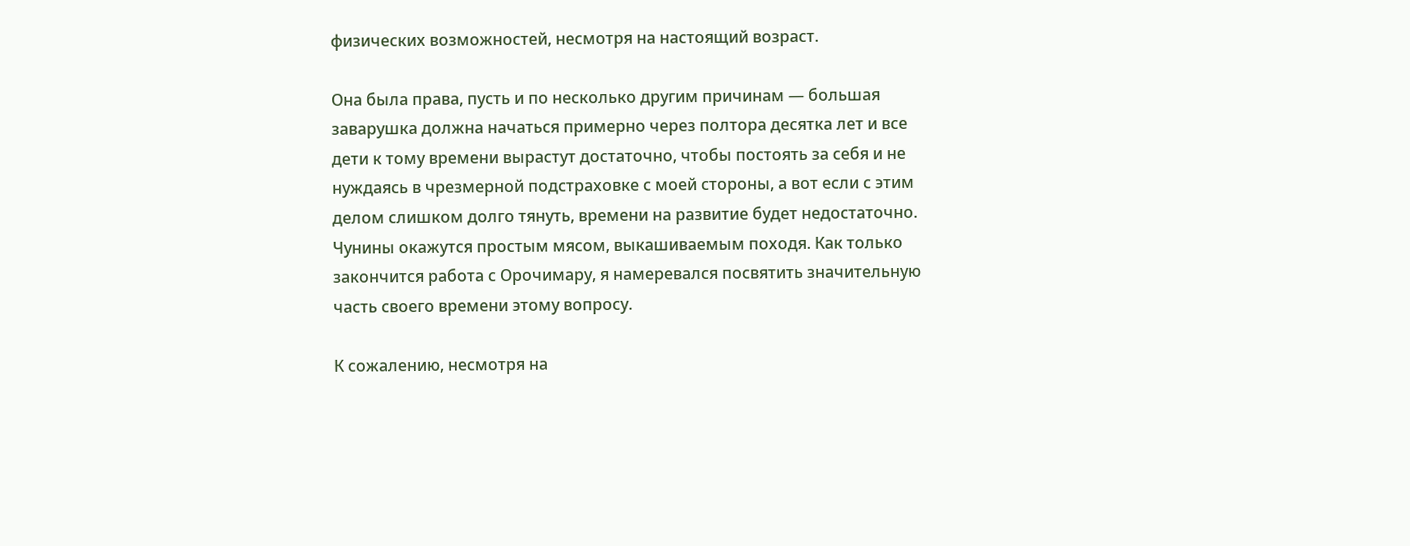физических возможностей, несмотря на настоящий возраст.

Она была права, пусть и по несколько другим причинам — большая заварушка должна начаться примерно через полтора десятка лет и все дети к тому времени вырастут достаточно, чтобы постоять за себя и не нуждаясь в чрезмерной подстраховке с моей стороны, а вот если с этим делом слишком долго тянуть, времени на развитие будет недостаточно. Чунины окажутся простым мясом, выкашиваемым походя. Как только закончится работа с Орочимару, я намеревался посвятить значительную часть своего времени этому вопросу.

К сожалению, несмотря на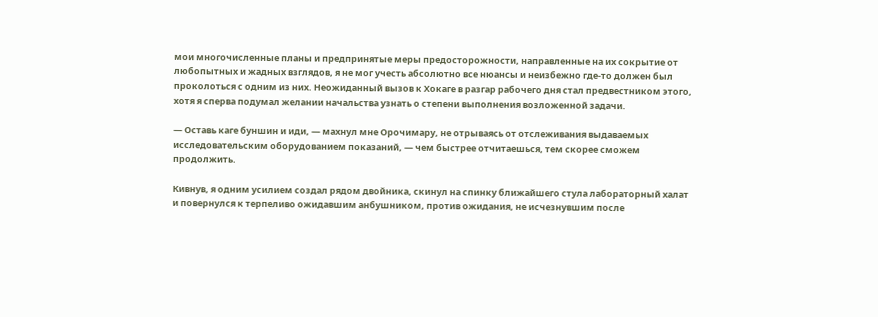мои многочисленные планы и предпринятые меры предосторожности, направленные на их сокрытие от любопытных и жадных взглядов, я не мог учесть абсолютно все нюансы и неизбежно где-то должен был проколоться с одним из них. Неожиданный вызов к Хокаге в разгар рабочего дня стал предвестником этого, хотя я сперва подумал желании начальства узнать о степени выполнения возложенной задачи.

— Оставь каге буншин и иди, — махнул мне Орочимару, не отрываясь от отслеживания выдаваемых исследовательским оборудованием показаний, — чем быстрее отчитаешься, тем скорее сможем продолжить.

Кивнув, я одним усилием создал рядом двойника, скинул на спинку ближайшего стула лабораторный халат и повернулся к терпеливо ожидавшим анбушником, против ожидания, не исчезнувшим после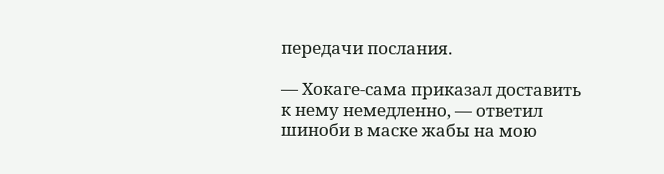передачи послания.

— Хокаге-сама приказал доставить к нему немедленно, — ответил шиноби в маске жабы на мою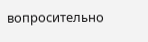вопросительно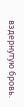вздернутую бровь.